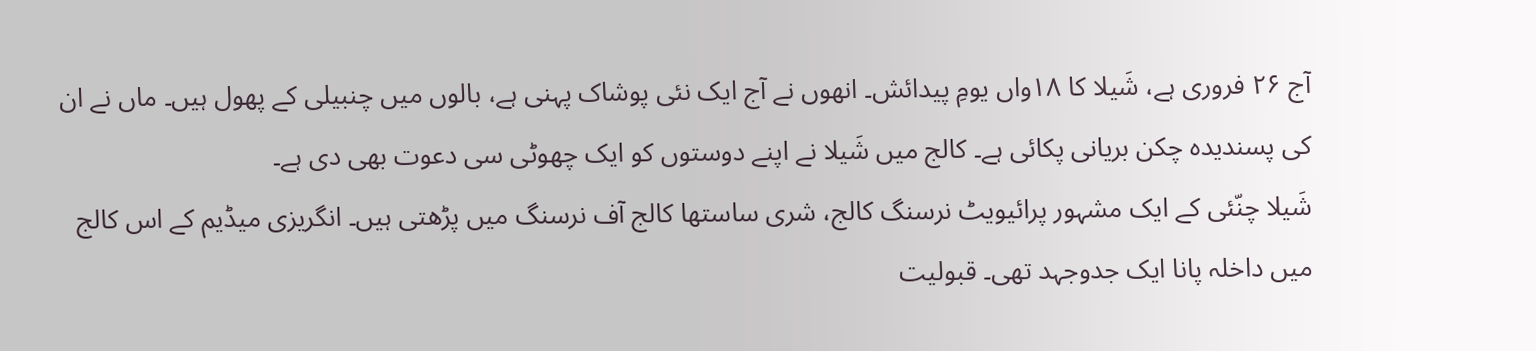آج ۲۶ فروری ہے، شَیلا کا ۱۸واں یومِ پیدائش۔ انھوں نے آج ایک نئی پوشاک پہنی ہے، بالوں میں چنبیلی کے پھول ہیں۔ ماں نے ان کی پسندیدہ چکن بریانی پکائی ہے۔ کالج میں شَیلا نے اپنے دوستوں کو ایک چھوٹی سی دعوت بھی دی ہے۔
شَیلا چنّئی کے ایک مشہور پرائیویٹ نرسنگ کالج، شری ساستھا کالج آف نرسنگ میں پڑھتی ہیں۔ انگریزی میڈیم کے اس کالج میں داخلہ پانا ایک جدوجہد تھی۔ قبولیت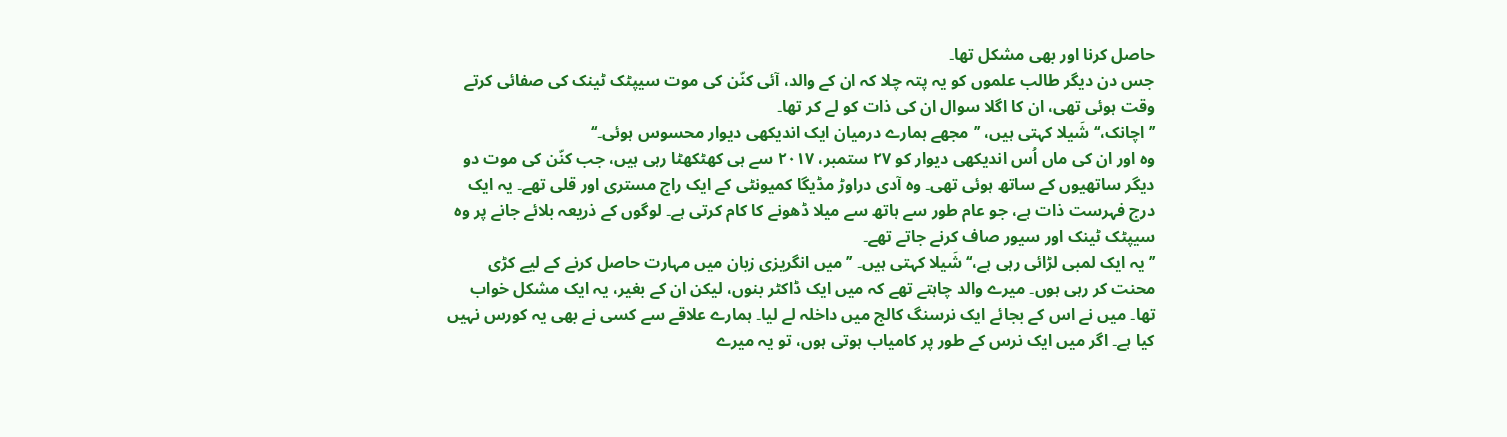حاصل کرنا اور بھی مشکل تھا۔
جس دن دیگر طالب علموں کو یہ پتہ چلا کہ ان کے والد، آئی کنّن کی موت سیپٹک ٹینک کی صفائی کرتے وقت ہوئی تھی، ان کا اگلا سوال ان کی ذات کو لے کر تھا۔
’’اچانک،‘‘ شَیلا کہتی ہیں، ’’مجھے ہمارے درمیان ایک اندیکھی دیوار محسوس ہوئی۔‘‘
وہ اور ان کی ماں اُس اندیکھی دیوار کو ۲۷ ستمبر، ۲۰۱۷ سے ہی کھٹکھٹا رہی ہیں، جب کنّن کی موت دو دیگر ساتھیوں کے ساتھ ہوئی تھی۔ وہ آدی دراوڑ مڈیگا کمیونٹی کے ایک راج مستری اور قلی تھے۔ یہ ایک درج فہرست ذات ہے، جو عام طور سے ہاتھ سے میلا ڈھونے کا کام کرتی ہے۔ لوگوں کے ذریعہ بلائے جانے پر وہ سیپٹک ٹینک اور سیور صاف کرنے جاتے تھے۔
’’یہ ایک لمبی لڑائی رہی ہے،‘‘ شَیلا کہتی ہیں۔ ’’میں انگریزی زبان میں مہارت حاصل کرنے کے لیے کڑی محنت کر رہی ہوں۔ میرے والد چاہتے تھے کہ میں ایک ڈاکٹر بنوں، لیکن ان کے بغیر، یہ ایک مشکل خواب تھا۔ میں نے اس کے بجائے ایک نرسنگ کالج میں داخلہ لے لیا۔ ہمارے علاقے سے کسی نے بھی یہ کورس نہیں کیا ہے۔ اگر میں ایک نرس کے طور پر کامیاب ہوتی ہوں، تو یہ میرے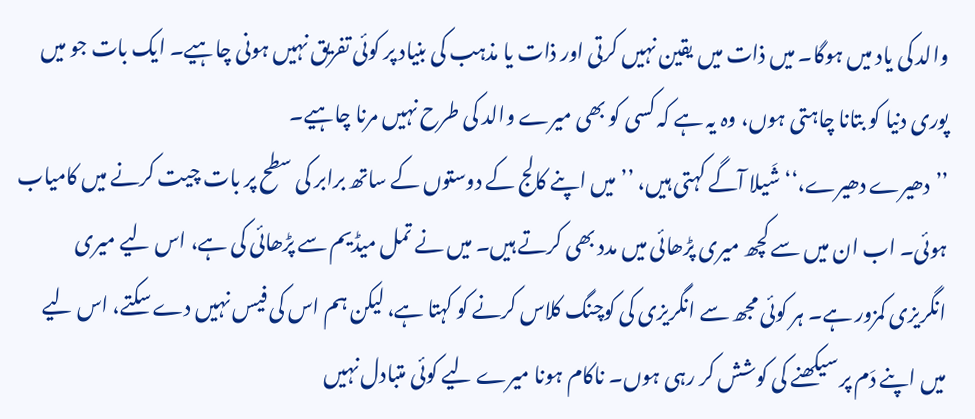والد کی یاد میں ہوگا۔ میں ذات میں یقین نہیں کرتی اور ذات یا مذہب کی بنیاد پر کوئی تفریق نہیں ہونی چاہیے۔ ایک بات جو میں پوری دنیا کو بتانا چاہتی ہوں، وہ یہ ہے کہ کسی کو بھی میرے والد کی طرح نہیں مرنا چاہیے۔
’’دھیرے دھیرے،‘‘ شَیلا آگے کہتی ہیں، ’’میں اپنے کالج کے دوستوں کے ساتھ برابر کی سطح پر بات چیت کرنے میں کامیاب ہوئی۔ اب ان میں سے کچھ میری پڑھائی میں مدد بھی کرتے ہیں۔ میں نے تمل میڈیم سے پڑھائی کی ہے، اس لیے میری انگریزی کمزور ہے۔ ہر کوئی مجھ سے انگریزی کی کوچنگ کلاس کرنے کو کہتا ہے، لیکن ہم اس کی فیس نہیں دے سکتے، اس لیے میں اپنے دَم پر سیکھنے کی کوشش کر رہی ہوں۔ ناکام ہونا میرے لیے کوئی متبادل نہیں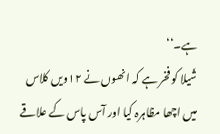ہے۔‘‘
شَیلا کو فخر ہے کہ انھوں نے ۱۲ویں کلاس میں اچھا مظاہرہ کیا اور آس پاس کے علاقے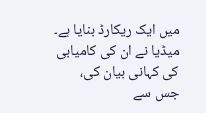میں ایک ریکارڈ بنایا ہے۔ میڈیا نے ان کی کامیابی کی کہانی بیان کی، جس سے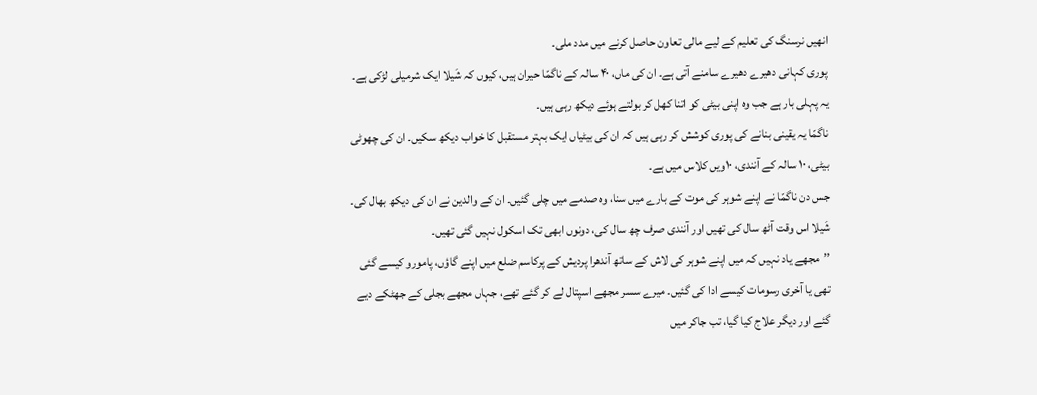انھیں نرسنگ کی تعلیم کے لیے مالی تعاون حاصل کرنے میں مدد ملی۔
پوری کہانی دھیرے دھیرے سامنے آتی ہے۔ ان کی ماں، ۴۰ سالہ کے ناگمّا حیران ہیں، کیوں کہ شَیلا ایک شرمیلی لڑکی ہے۔ یہ پہلی بار ہے جب وہ اپنی بیٹی کو اتنا کھل کر بولتے ہوئے دیکھ رہی ہیں۔
ناگمّا یہ یقینی بنانے کی پوری کوشش کر رہی ہیں کہ ان کی بیٹیاں ایک بہتر مستقبل کا خواب دیکھ سکیں۔ ان کی چھوٹی بیٹی، ۱۰ سالہ کے آنندی، ۱۰ویں کلاس میں ہے۔
جس دن ناگمّا نے اپنے شوہر کی موت کے بارے میں سنا، وہ صدمے میں چلی گئیں۔ ان کے والدین نے ان کی دیکھ بھال کی۔ شَیلا اس وقت آٹھ سال کی تھیں اور آنندی صرف چھ سال کی، دونوں ابھی تک اسکول نہیں گئی تھیں۔
’’مجھے یاد نہیں کہ میں اپنے شوہر کی لاش کے ساتھ آندھرا پردیش کے پرکاسم ضلع میں اپنے گاؤں، پامورو کیسے گئی تھی یا آخری رسومات کیسے ادا کی گئیں۔ میرے سسر مجھے اسپتال لے کر گئے تھے، جہاں مجھے بجلی کے جھٹکے دیے گئے اور دیگر علاج کیا گیا، تب جاکر میں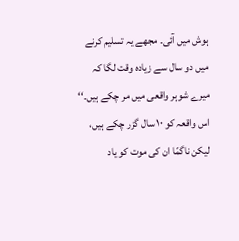ہوش میں آئی۔ مجھے یہ تسلیم کرنے میں دو سال سے زیادہ وقت لگا کہ میرے شوہر واقعی میں مر چکے ہیں۔‘‘
اس واقعہ کو ۱۰ سال گزر چکے ہیں، لیکن ناگمّا ان کی موت کو یاد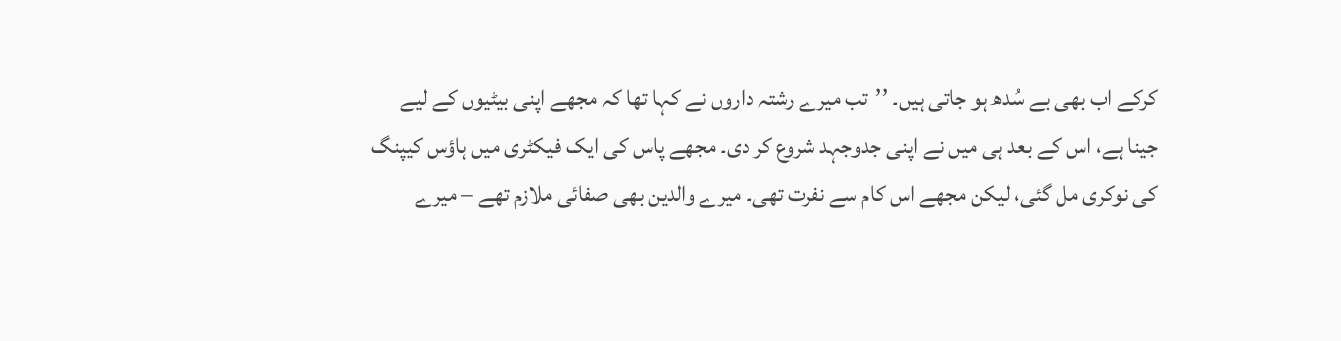کرکے اب بھی بے سُدھ ہو جاتی ہیں۔ ’’تب میرے رشتہ داروں نے کہا تھا کہ مجھے اپنی بیٹیوں کے لیے جینا ہے، اس کے بعد ہی میں نے اپنی جدوجہد شروع کر دی۔ مجھے پاس کی ایک فیکٹری میں ہاؤس کیپنگ کی نوکری مل گئی، لیکن مجھے اس کام سے نفرت تھی۔ میرے والدین بھی صفائی ملازم تھے – میرے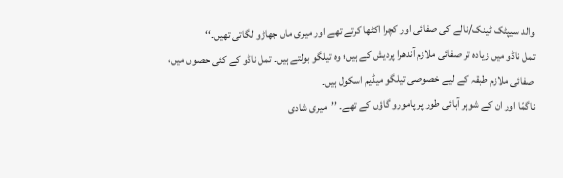والد سیپٹک ٹینک/نالے کی صفائی اور کچرا اکٹھا کرتے تھے اور میری ماں جھاڑو لگاتی تھیں۔‘‘
تمل ناڈو میں زیادہ تر صفائی ملازم آندھرا پردیش کے ہیں؛ وہ تیلگو بولتے ہیں۔ تمل ناڈو کے کئی حصوں میں، صفائی ملازم طبقہ کے لیے خصوصی تیلگو میڈیم اسکول ہیں۔
ناگمّا اور ان کے شوہر آبائی طور پر پامورو گاؤں کے تھے۔ ’’میری شادی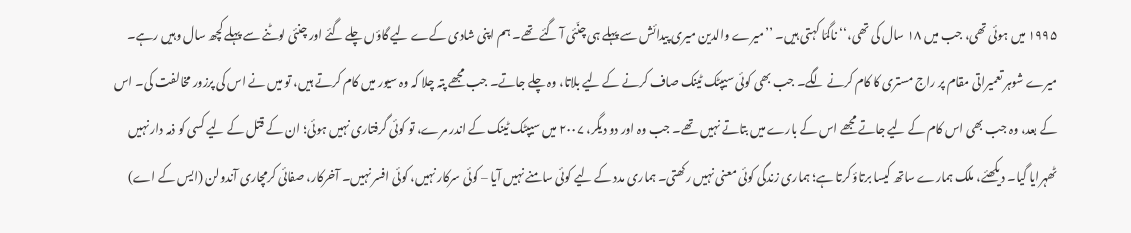۱۹۹۵ میں ہوئی تھی، جب میں ۱۸ سال کی تھی،‘‘ ناگمّا کہتی ہیں۔ ’’میرے والدین میری پیدائش سے پہلے ہی چنّئی آ گئے تھے۔ ہم اپنی شادی کےے لیے گاؤں چلے گئے اور چنئی لوٹنے سے پہلے کچھ سال وہیں رہے۔ میرے شوہر تعمیراتی مقام پر راج مستری کا کام کرنے لگے۔ جب بھی کوئی سیپٹک ٹینک صاف کرنے کے لیے بلاتا، وہ چلے جاتے۔ جب مجھے پتہ چلا کہ وہ سیور میں کام کرتے ہیں، تو میں نے اس کی پرزور مخالفت کی۔ اس کے بعد، وہ جب بھی اس کام کے لیے جاتے مجھے اس کے بارے میں بتاتے نہیں تھے۔ جب وہ اور دو دیگر، ۲۰۰۷ میں سیپٹک ٹینک کے اندر مرے، تو کوئی گرفتاری نہیں ہوئی؛ ان کے قتل کے لیے کسی کو ذمہ دار نہیں ٹھہرایا گیا۔ دیکھئے، ملک ہمارے ساتھ کیسا برتاؤ کرتا ہے؛ ہماری زندگی کوئی معنی نہیں رکھتی۔ ہماری مدد کے لیے کوئی سامنے نہیں آیا – کوئی سرکار نہیں، کوئی افسر نہیں۔ آخرکار، صفائی کرمچاری آندولن (ایس کے اے)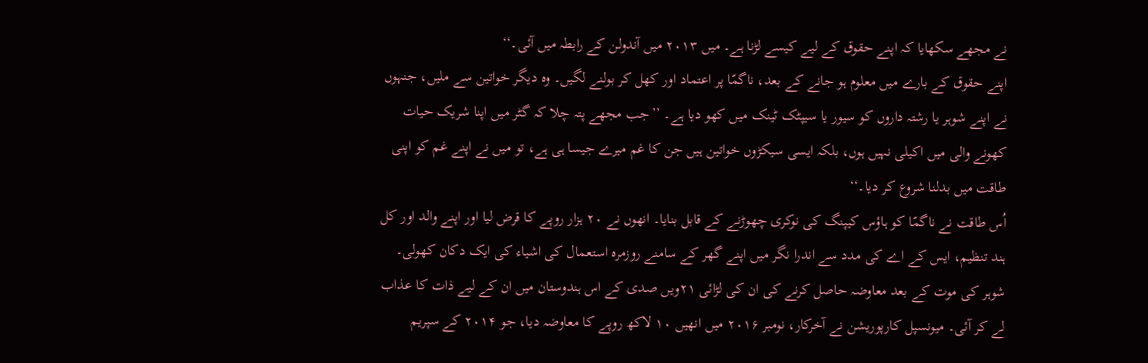نے مجھے سکھایا کہ اپنے حقوق کے لیے کیسے لڑنا ہے۔ میں ۲۰۱۳ میں آندولن کے رابطہ میں آئی۔‘‘
اپنے حقوق کے بارے میں معلوم ہو جانے کے بعد، ناگمّا پر اعتماد اور کھل کر بولنے لگیں۔ وہ دیگر خواتین سے ملیں، جنہوں نے اپنے شوہر یا رشتہ داروں کو سیور یا سیپٹک ٹینک میں کھو دیا ہے۔ ’’جب مجھے پتہ چلا کہ گٹر میں اپنا شریک حیات کھونے والی میں اکیلی نہیں ہوں، بلکہ ایسی سیکڑوں خواتین ہیں جن کا غم میرے جیسا ہی ہے، تو میں نے اپنے غم کو اپنی طاقت میں بدلنا شروع کر دیا۔‘‘
اُس طاقت نے ناگمّا کو ہاؤس کیپنگ کی نوکری چھوڑنے کے قابل بنایا۔ انھوں نے ۲۰ ہزار روپے کا قرض لیا اور اپنے والد اور کل ہند تنظیم، ایس کے اے کی مدد سے اندرا نگر میں اپنے گھر کے سامنے روزمرہ استعمال کی اشیاء کی ایک دکان کھولی۔
شوہر کی موت کے بعد معاوضہ حاصل کرنے کی ان کی لڑائی ۲۱ویں صدی کے اس ہندوستان میں ان کے لیے ذات کا عذاب لے کر آئی۔ میونسپل کارپوریشن نے آخرکار، نومبر ۲۰۱۶ میں انھیں ۱۰ لاکھ روپے کا معاوضہ دیا، جو ۲۰۱۴ کے سپریم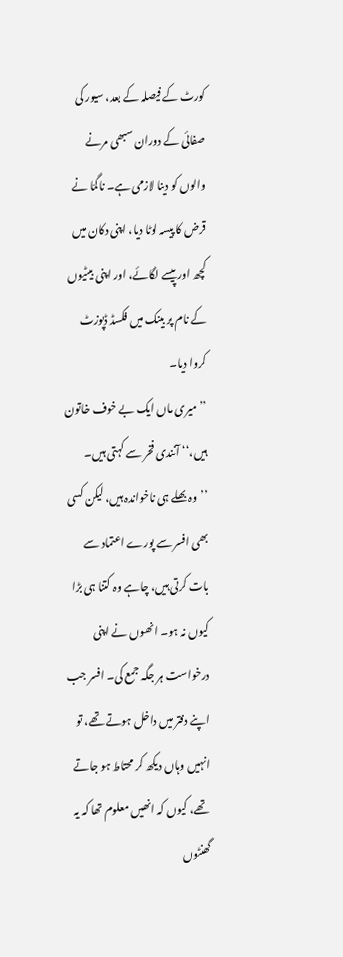کورٹ کے فیصلہ کے بعد، سیور کی صفائی کے دوران سبھی مرنے والوں کو دینا لازمی ہے۔ ناگمّا نے قرض کا پیسہ لوٹا دیا، اپنی دکان میں کچھ اور پیسے لگائے، اور اپنی بیٹیوں کے نام پر بینک میں فکسڈ ڈپوزٹ کروا دیا۔
’’میری ماں ایک بے خوف خاتون ہیں،‘‘ آنندی فخر سے کہتی ہیں۔ ’’وہ بھلے ہی ناخواندہ ہیں، لیکن کسی بھی افسر سے پورے اعتماد سے بات کرتی ہیں، چاہے وہ کتنا ہی بڑا کیوں نہ ہو۔ انھوں نے اپنی درخواست ہر جگہ جمع کی۔ افسر جب اپنے دفتر میں داخل ہوتے تھے، تو انہیں وہاں دیکھ کر محتاط ہو جاتے تھے، کیوں کہ انھیں معلوم تھا کہ یہ گھنٹوں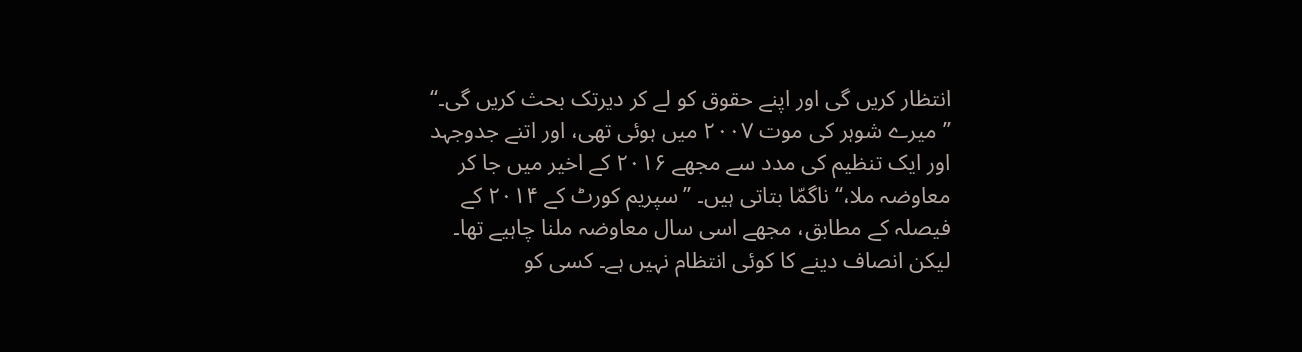انتظار کریں گی اور اپنے حقوق کو لے کر دیرتک بحث کریں گی۔‘‘
’’میرے شوہر کی موت ۲۰۰۷ میں ہوئی تھی، اور اتنے جدوجہد اور ایک تنظیم کی مدد سے مجھے ۲۰۱۶ کے اخیر میں جا کر معاوضہ ملا،‘‘ ناگمّا بتاتی ہیں۔ ’’سپریم کورٹ کے ۲۰۱۴ کے فیصلہ کے مطابق، مجھے اسی سال معاوضہ ملنا چاہیے تھا۔ لیکن انصاف دینے کا کوئی انتظام نہیں ہے۔ کسی کو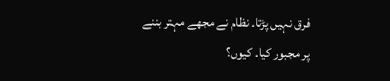فرق نہیں پڑتا۔ نظام نے مجھے مہتر بننے پر مجبور کیا۔ کیوں؟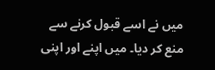میں نے اسے قبول کرنے سے منع کر دیا۔ میں اپنے اور اپنی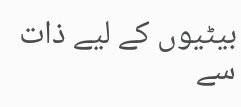بیٹیوں کے لیے ذات سے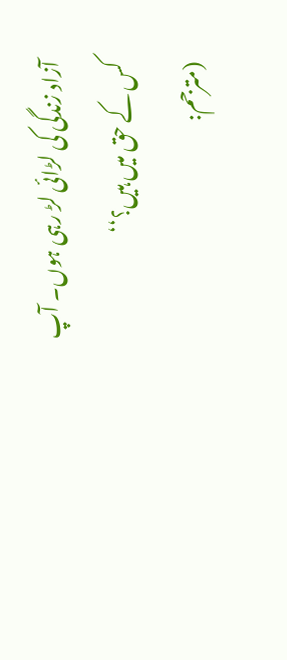آزاد زندگی کی لڑائی لڑ رہی ہوں۔ آپ کس کے حق میں ہیں؟‘‘
(مترجم: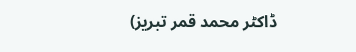ڈاکٹر محمد قمر تبریز)